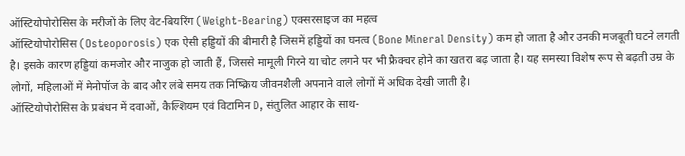ऑस्टियोपोरोसिस के मरीजों के लिए वेट-बियरिंग (Weight-Bearing) एक्सरसाइज का महत्व
ऑस्टियोपोरोसिस (Osteoporosis) एक ऐसी हड्डियों की बीमारी है जिसमें हड्डियों का घनत्व (Bone Mineral Density) कम हो जाता है और उनकी मजबूती घटने लगती है। इसके कारण हड्डियां कमजोर और नाजुक हो जाती हैं, जिससे मामूली गिरने या चोट लगने पर भी फ्रैक्चर होने का खतरा बढ़ जाता है। यह समस्या विशेष रूप से बढ़ती उम्र के लोगों, महिलाओं में मेनोपॉज के बाद और लंबे समय तक निष्क्रिय जीवनशैली अपनाने वाले लोगों में अधिक देखी जाती है।
ऑस्टियोपोरोसिस के प्रबंधन में दवाओं, कैल्शियम एवं विटामिन D, संतुलित आहार के साथ-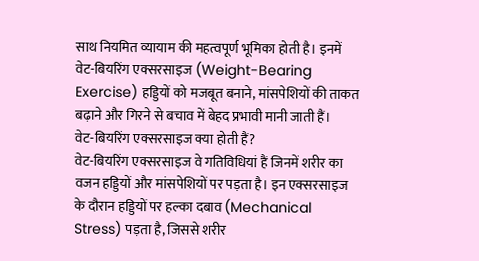साथ नियमित व्यायाम की महत्वपूर्ण भूमिका होती है। इनमें वेट-बियरिंग एक्सरसाइज (Weight-Bearing Exercise) हड्डियों को मजबूत बनाने, मांसपेशियों की ताकत बढ़ाने और गिरने से बचाव में बेहद प्रभावी मानी जाती हैं।
वेट-बियरिंग एक्सरसाइज क्या होती हैं?
वेट-बियरिंग एक्सरसाइज वे गतिविधियां हैं जिनमें शरीर का वजन हड्डियों और मांसपेशियों पर पड़ता है। इन एक्सरसाइज के दौरान हड्डियों पर हल्का दबाव (Mechanical Stress) पड़ता है, जिससे शरीर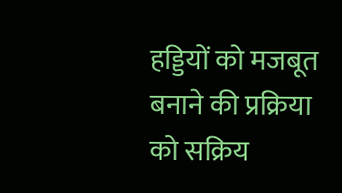हड्डियों को मजबूत बनाने की प्रक्रिया को सक्रिय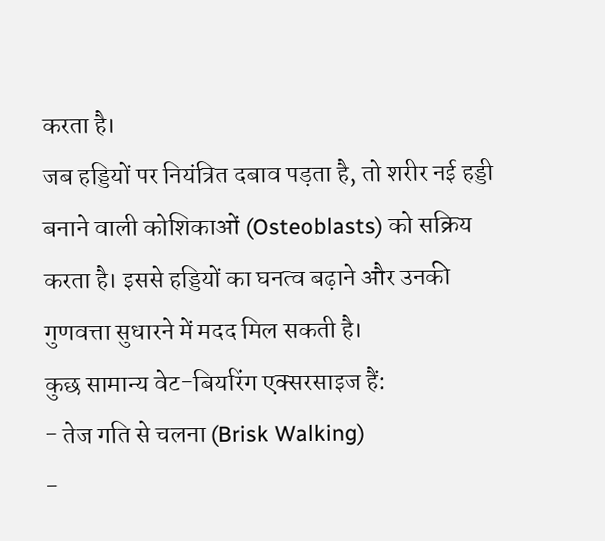करता है।
जब हड्डियों पर नियंत्रित दबाव पड़ता है, तो शरीर नई हड्डी बनाने वाली कोशिकाओं (Osteoblasts) को सक्रिय करता है। इससे हड्डियों का घनत्व बढ़ाने और उनकी गुणवत्ता सुधारने में मदद मिल सकती है।
कुछ सामान्य वेट-बियरिंग एक्सरसाइज हैं:
- तेज गति से चलना (Brisk Walking)
-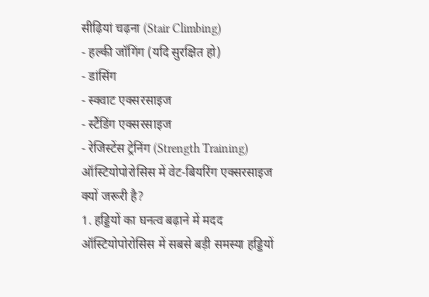सीढ़ियां चढ़ना (Stair Climbing)
- हल्की जॉगिंग (यदि सुरक्षित हो)
- डांसिंग
- स्क्वाट एक्सरसाइज
- स्टैंडिंग एक्सरसाइज
- रेजिस्टेंस ट्रेनिंग (Strength Training)
ऑस्टियोपोरोसिस में वेट-बियरिंग एक्सरसाइज क्यों जरूरी है?
1. हड्डियों का घनत्व बढ़ाने में मदद
ऑस्टियोपोरोसिस में सबसे बड़ी समस्या हड्डियों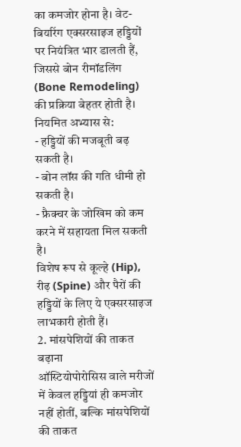का कमजोर होना है। वेट-बियरिंग एक्सरसाइज हड्डियों पर नियंत्रित भार डालती हैं, जिससे बोन रीमॉडलिंग (Bone Remodeling) की प्रक्रिया बेहतर होती है।
नियमित अभ्यास से:
- हड्डियों की मजबूती बढ़ सकती है।
- बोन लॉस की गति धीमी हो सकती है।
- फ्रैक्चर के जोखिम को कम करने में सहायता मिल सकती है।
विशेष रूप से कूल्हे (Hip), रीढ़ (Spine) और पैरों की हड्डियों के लिए ये एक्सरसाइज लाभकारी होती हैं।
2. मांसपेशियों की ताकत बढ़ाना
ऑस्टियोपोरोसिस वाले मरीजों में केवल हड्डियां ही कमजोर नहीं होतीं, बल्कि मांसपेशियों की ताकत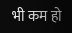भी कम हो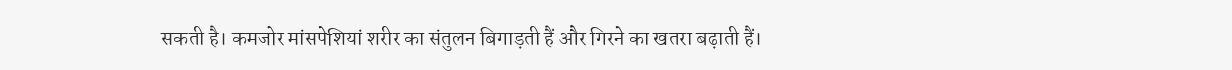सकती है। कमजोर मांसपेशियां शरीर का संतुलन बिगाड़ती हैं और गिरने का खतरा बढ़ाती हैं।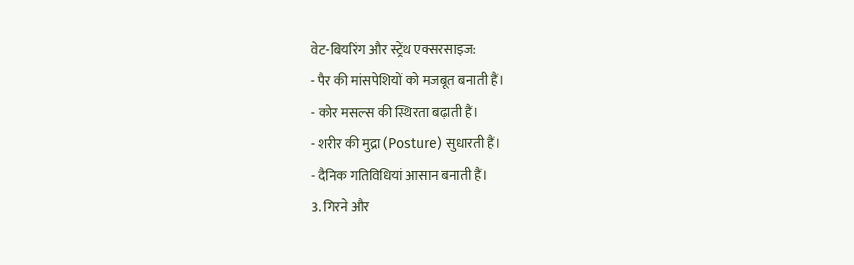वेट-बियरिंग और स्ट्रेंथ एक्सरसाइज:
- पैर की मांसपेशियों को मजबूत बनाती हैं।
- कोर मसल्स की स्थिरता बढ़ाती हैं।
- शरीर की मुद्रा (Posture) सुधारती हैं।
- दैनिक गतिविधियां आसान बनाती हैं।
3. गिरने और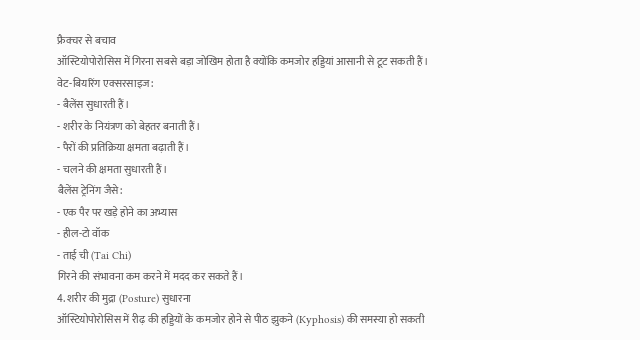फ्रैक्चर से बचाव
ऑस्टियोपोरोसिस में गिरना सबसे बड़ा जोखिम होता है क्योंकि कमजोर हड्डियां आसानी से टूट सकती हैं।
वेट-बियरिंग एक्सरसाइज:
- बैलेंस सुधारती हैं।
- शरीर के नियंत्रण को बेहतर बनाती हैं।
- पैरों की प्रतिक्रिया क्षमता बढ़ाती हैं।
- चलने की क्षमता सुधारती हैं।
बैलेंस ट्रेनिंग जैसे:
- एक पैर पर खड़े होने का अभ्यास
- हील-टो वॉक
- ताई ची (Tai Chi)
गिरने की संभावना कम करने में मदद कर सकते हैं।
4. शरीर की मुद्रा (Posture) सुधारना
ऑस्टियोपोरोसिस में रीढ़ की हड्डियों के कमजोर होने से पीठ झुकने (Kyphosis) की समस्या हो सकती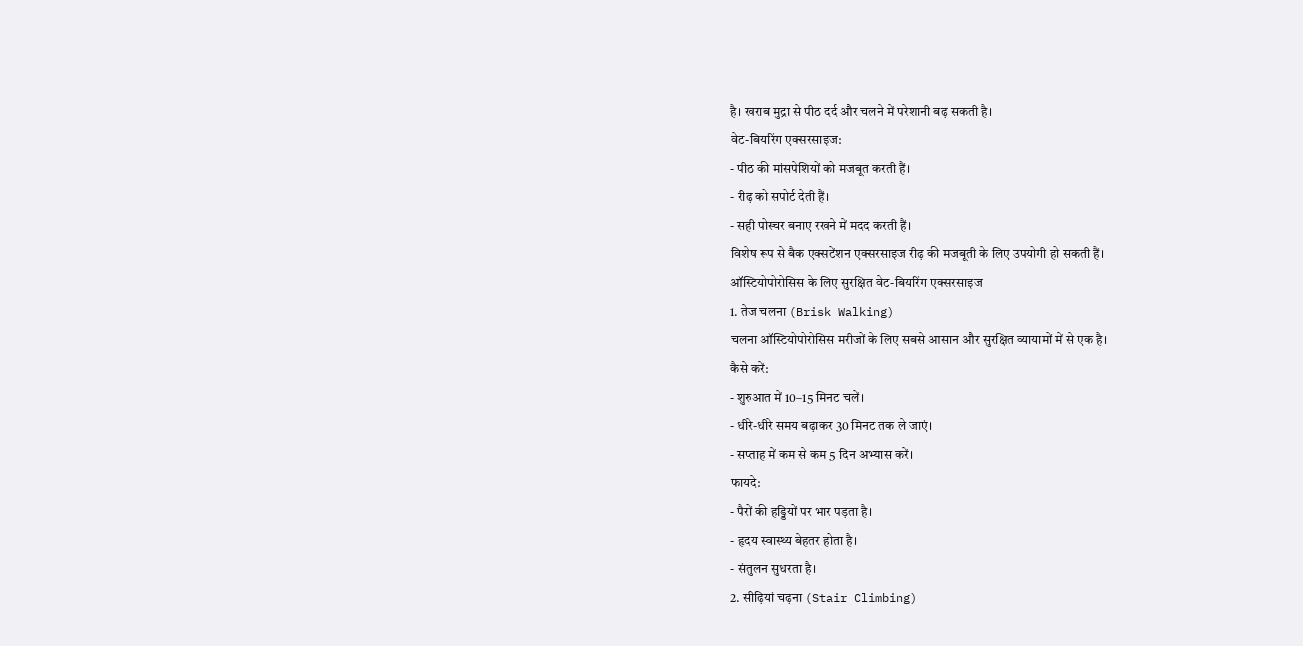है। खराब मुद्रा से पीठ दर्द और चलने में परेशानी बढ़ सकती है।
वेट-बियरिंग एक्सरसाइज:
- पीठ की मांसपेशियों को मजबूत करती हैं।
- रीढ़ को सपोर्ट देती हैं।
- सही पोस्चर बनाए रखने में मदद करती हैं।
विशेष रूप से बैक एक्सटेंशन एक्सरसाइज रीढ़ की मजबूती के लिए उपयोगी हो सकती हैं।
ऑस्टियोपोरोसिस के लिए सुरक्षित वेट-बियरिंग एक्सरसाइज
1. तेज चलना (Brisk Walking)
चलना ऑस्टियोपोरोसिस मरीजों के लिए सबसे आसान और सुरक्षित व्यायामों में से एक है।
कैसे करें:
- शुरुआत में 10–15 मिनट चलें।
- धीरे-धीरे समय बढ़ाकर 30 मिनट तक ले जाएं।
- सप्ताह में कम से कम 5 दिन अभ्यास करें।
फायदे:
- पैरों की हड्डियों पर भार पड़ता है।
- हृदय स्वास्थ्य बेहतर होता है।
- संतुलन सुधरता है।
2. सीढ़ियां चढ़ना (Stair Climbing)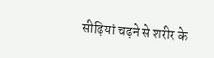सीढ़ियां चढ़ने से शरीर के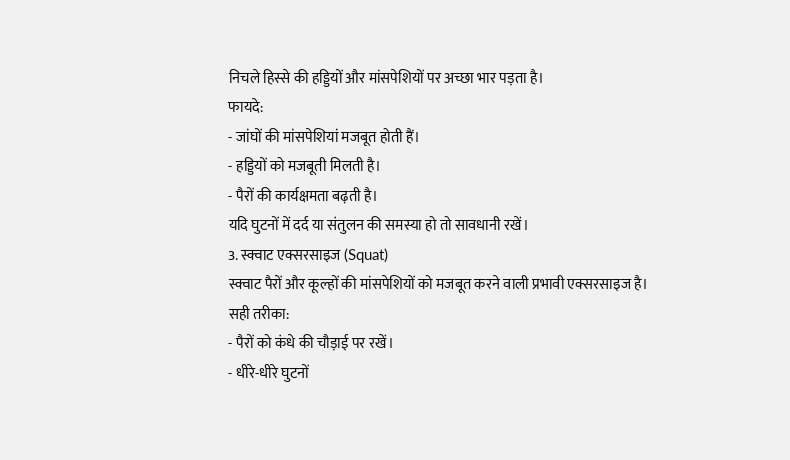निचले हिस्से की हड्डियों और मांसपेशियों पर अच्छा भार पड़ता है।
फायदे:
- जांघों की मांसपेशियां मजबूत होती हैं।
- हड्डियों को मजबूती मिलती है।
- पैरों की कार्यक्षमता बढ़ती है।
यदि घुटनों में दर्द या संतुलन की समस्या हो तो सावधानी रखें।
3. स्क्वाट एक्सरसाइज (Squat)
स्क्वाट पैरों और कूल्हों की मांसपेशियों को मजबूत करने वाली प्रभावी एक्सरसाइज है।
सही तरीका:
- पैरों को कंधे की चौड़ाई पर रखें।
- धीरे-धीरे घुटनों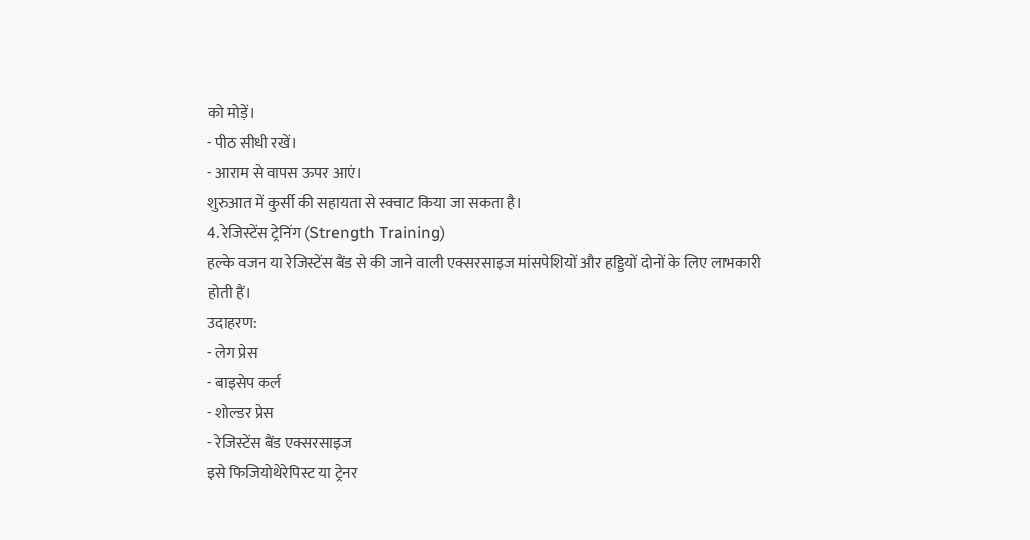को मोड़ें।
- पीठ सीधी रखें।
- आराम से वापस ऊपर आएं।
शुरुआत में कुर्सी की सहायता से स्क्वाट किया जा सकता है।
4. रेजिस्टेंस ट्रेनिंग (Strength Training)
हल्के वजन या रेजिस्टेंस बैंड से की जाने वाली एक्सरसाइज मांसपेशियों और हड्डियों दोनों के लिए लाभकारी होती हैं।
उदाहरण:
- लेग प्रेस
- बाइसेप कर्ल
- शोल्डर प्रेस
- रेजिस्टेंस बैंड एक्सरसाइज
इसे फिजियोथेरेपिस्ट या ट्रेनर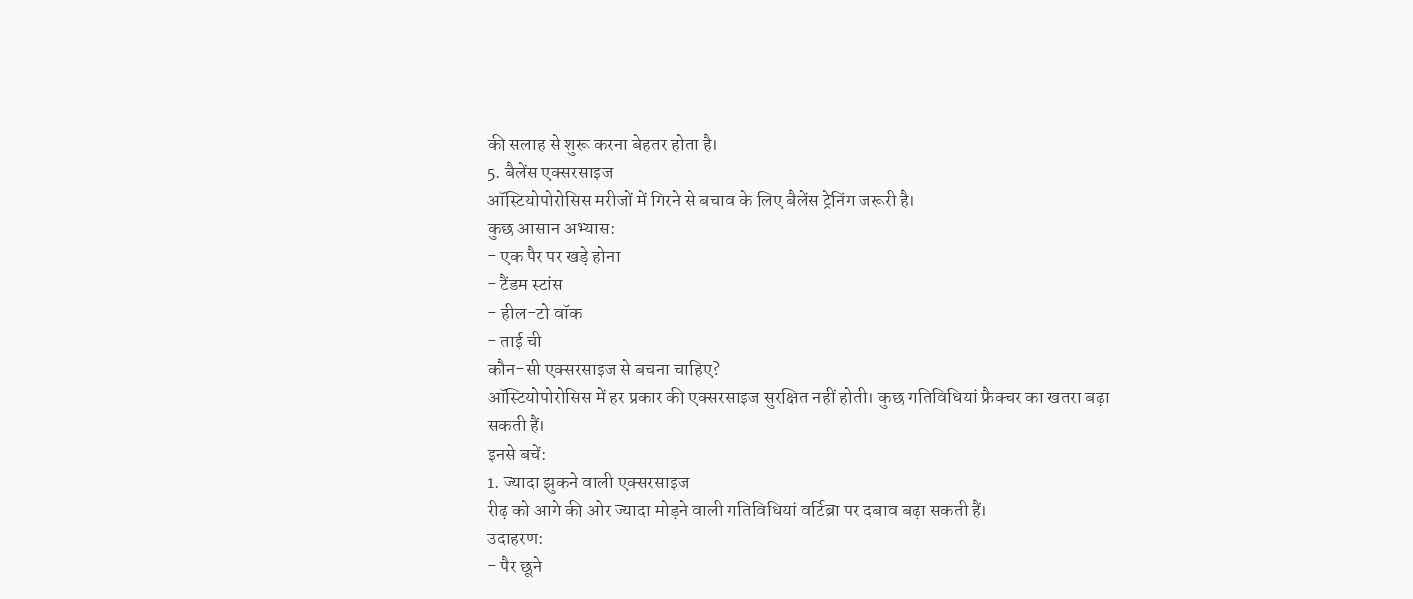की सलाह से शुरू करना बेहतर होता है।
5. बैलेंस एक्सरसाइज
ऑस्टियोपोरोसिस मरीजों में गिरने से बचाव के लिए बैलेंस ट्रेनिंग जरूरी है।
कुछ आसान अभ्यास:
- एक पैर पर खड़े होना
- टैंडम स्टांस
- हील-टो वॉक
- ताई ची
कौन-सी एक्सरसाइज से बचना चाहिए?
ऑस्टियोपोरोसिस में हर प्रकार की एक्सरसाइज सुरक्षित नहीं होती। कुछ गतिविधियां फ्रैक्चर का खतरा बढ़ा सकती हैं।
इनसे बचें:
1. ज्यादा झुकने वाली एक्सरसाइज
रीढ़ को आगे की ओर ज्यादा मोड़ने वाली गतिविधियां वर्टिब्रा पर दबाव बढ़ा सकती हैं।
उदाहरण:
- पैर छूने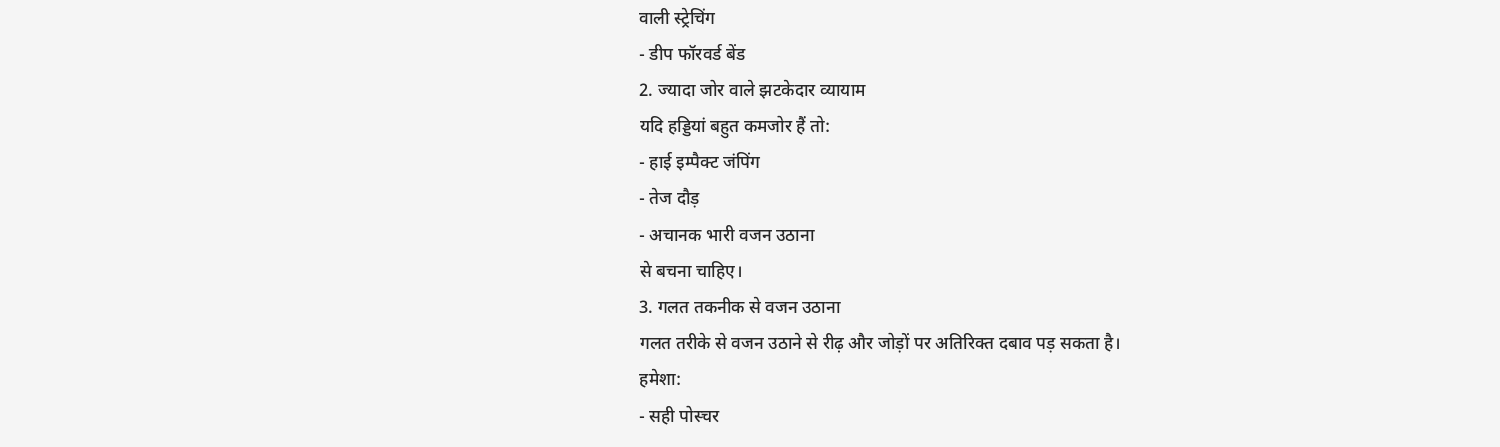वाली स्ट्रेचिंग
- डीप फॉरवर्ड बेंड
2. ज्यादा जोर वाले झटकेदार व्यायाम
यदि हड्डियां बहुत कमजोर हैं तो:
- हाई इम्पैक्ट जंपिंग
- तेज दौड़
- अचानक भारी वजन उठाना
से बचना चाहिए।
3. गलत तकनीक से वजन उठाना
गलत तरीके से वजन उठाने से रीढ़ और जोड़ों पर अतिरिक्त दबाव पड़ सकता है।
हमेशा:
- सही पोस्चर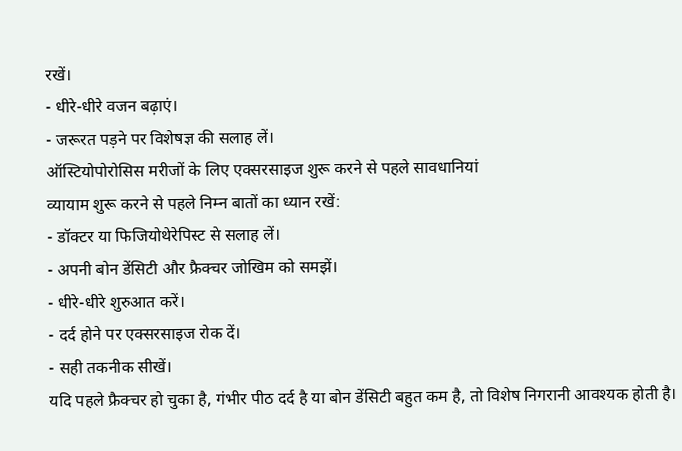रखें।
- धीरे-धीरे वजन बढ़ाएं।
- जरूरत पड़ने पर विशेषज्ञ की सलाह लें।
ऑस्टियोपोरोसिस मरीजों के लिए एक्सरसाइज शुरू करने से पहले सावधानियां
व्यायाम शुरू करने से पहले निम्न बातों का ध्यान रखें:
- डॉक्टर या फिजियोथेरेपिस्ट से सलाह लें।
- अपनी बोन डेंसिटी और फ्रैक्चर जोखिम को समझें।
- धीरे-धीरे शुरुआत करें।
- दर्द होने पर एक्सरसाइज रोक दें।
- सही तकनीक सीखें।
यदि पहले फ्रैक्चर हो चुका है, गंभीर पीठ दर्द है या बोन डेंसिटी बहुत कम है, तो विशेष निगरानी आवश्यक होती है।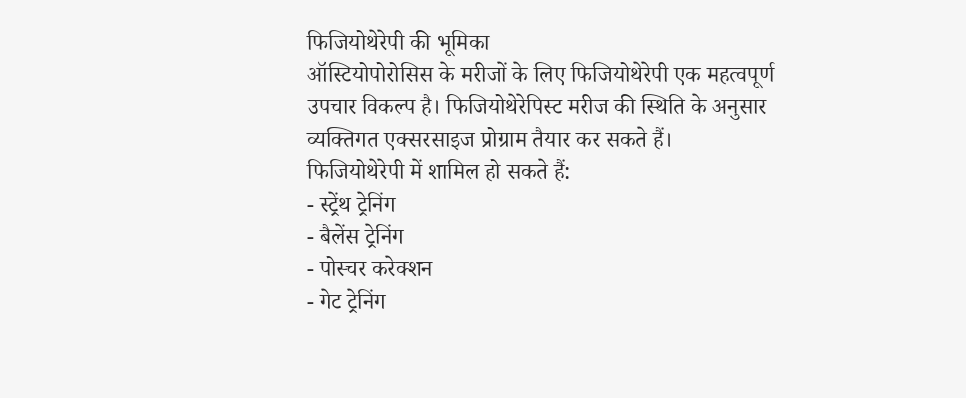फिजियोथेरेपी की भूमिका
ऑस्टियोपोरोसिस के मरीजों के लिए फिजियोथेरेपी एक महत्वपूर्ण उपचार विकल्प है। फिजियोथेरेपिस्ट मरीज की स्थिति के अनुसार व्यक्तिगत एक्सरसाइज प्रोग्राम तैयार कर सकते हैं।
फिजियोथेरेपी में शामिल हो सकते हैं:
- स्ट्रेंथ ट्रेनिंग
- बैलेंस ट्रेनिंग
- पोस्चर करेक्शन
- गेट ट्रेनिंग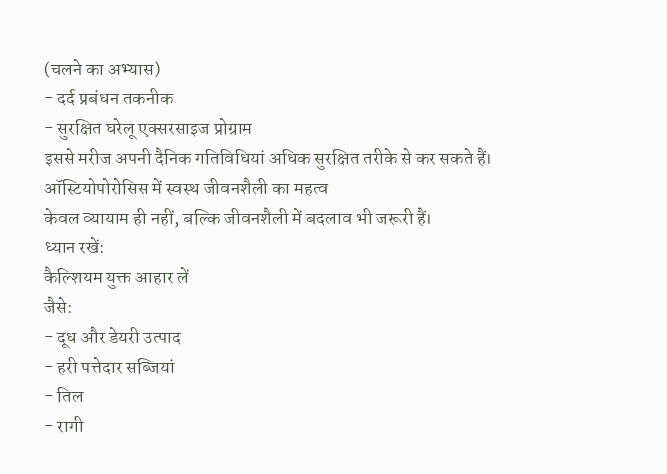(चलने का अभ्यास)
- दर्द प्रबंधन तकनीक
- सुरक्षित घरेलू एक्सरसाइज प्रोग्राम
इससे मरीज अपनी दैनिक गतिविधियां अधिक सुरक्षित तरीके से कर सकते हैं।
ऑस्टियोपोरोसिस में स्वस्थ जीवनशैली का महत्व
केवल व्यायाम ही नहीं, बल्कि जीवनशैली में बदलाव भी जरूरी हैं।
ध्यान रखें:
कैल्शियम युक्त आहार लें
जैसे:
- दूध और डेयरी उत्पाद
- हरी पत्तेदार सब्जियां
- तिल
- रागी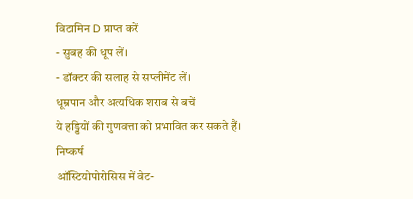विटामिन D प्राप्त करें
- सुबह की धूप लें।
- डॉक्टर की सलाह से सप्लीमेंट लें।
धूम्रपान और अत्यधिक शराब से बचें
ये हड्डियों की गुणवत्ता को प्रभावित कर सकते हैं।
निष्कर्ष
ऑस्टियोपोरोसिस में वेट-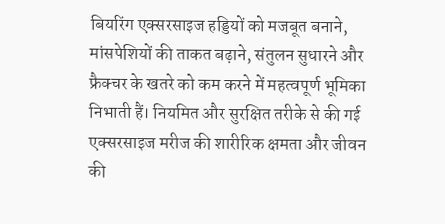बियरिंग एक्सरसाइज हड्डियों को मजबूत बनाने, मांसपेशियों की ताकत बढ़ाने, संतुलन सुधारने और फ्रैक्चर के खतरे को कम करने में महत्वपूर्ण भूमिका निभाती हैं। नियमित और सुरक्षित तरीके से की गई एक्सरसाइज मरीज की शारीरिक क्षमता और जीवन की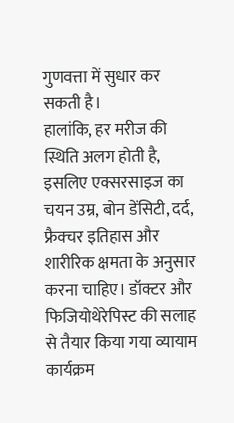गुणवत्ता में सुधार कर सकती है।
हालांकि, हर मरीज की स्थिति अलग होती है, इसलिए एक्सरसाइज का चयन उम्र, बोन डेंसिटी, दर्द, फ्रैक्चर इतिहास और शारीरिक क्षमता के अनुसार करना चाहिए। डॉक्टर और फिजियोथेरेपिस्ट की सलाह से तैयार किया गया व्यायाम कार्यक्रम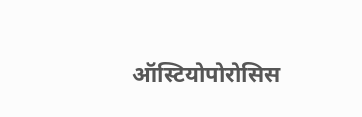ऑस्टियोपोरोसिस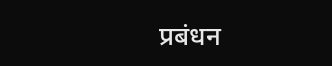प्रबंधन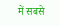में सबसे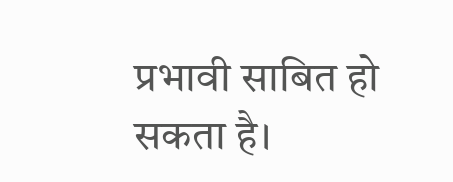प्रभावी साबित हो सकता है।